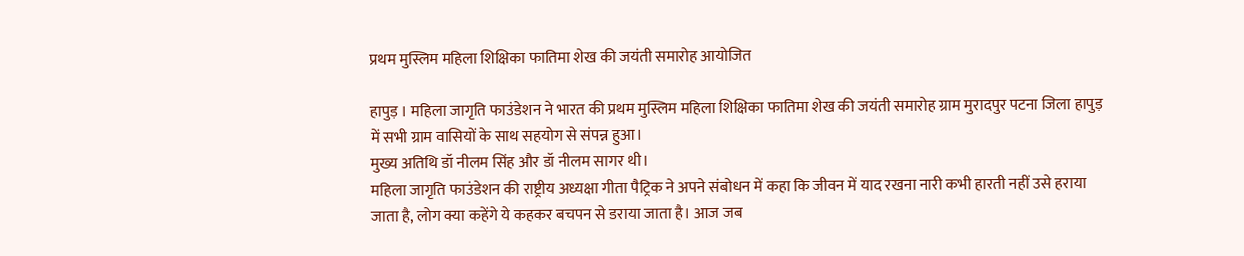प्रथम मुस्लिम महिला शिक्षिका फातिमा शेख की जयंती समारोह आयोजित

हापुड़ । महिला जागृति फाउंडेशन ने भारत की प्रथम मुस्लिम महिला शिक्षिका फातिमा शेख की जयंती समारोह ग्राम मुरादपुर पटना जिला हापुड़ में सभी ग्राम वासियों के साथ सहयोग से संपन्न हुआ।
मुख्य अतिथि डॉ नीलम सिंह और डॉ नीलम सागर थी।
महिला जागृति फाउंडेशन की राष्ट्रीय अध्यक्षा गीता पैट्रिक ने अपने संबोधन में कहा कि जीवन में याद रखना नारी कभी हारती नहीं उसे हराया जाता है, लोग क्या कहेंगे ये कहकर बचपन से डराया जाता है। आज जब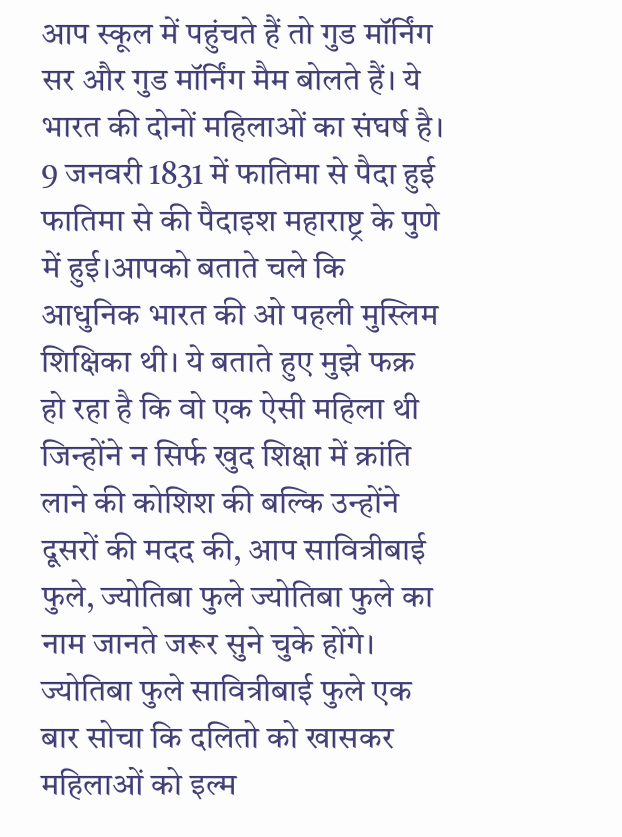आप स्कूल में पहुंचते हैं तो गुड मॉर्निंग सर और गुड मॉर्निंग मैम बोलते हैं। ये भारत की दोनों महिलाओं का संघर्ष है।
9 जनवरी 1831 में फातिमा से पैदा हुई फातिमा से की पैदाइश महाराष्ट्र के पुणे में हुई।आपको बताते चले कि आधुनिक भारत की ओ पहली मुस्लिम शिक्षिका थी। ये बताते हुए मुझे फक्र हो रहा है कि वो एक ऐसी महिला थी जिन्होंने न सिर्फ खुद शिक्षा में क्रांति लाने की कोशिश की बल्कि उन्होंने दूसरों की मदद की, आप सावित्रीबाई फुले, ज्योतिबा फुले ज्योतिबा फुले का नाम जानते जरूर सुने चुके होंगे। ज्योतिबा फुले सावित्रीबाई फुले एक बार सोचा कि दलितो को खासकर महिलाओं को इल्म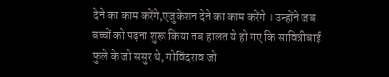देने का काम करेंगे,एजुकेशन देने का काम करेंगे । उन्होंने जब बच्चों को पढ़ना शुरू किया तब हालत ये हो गए कि सावित्रीबाई फुले के जो ससुर थे, गोविंदराव जो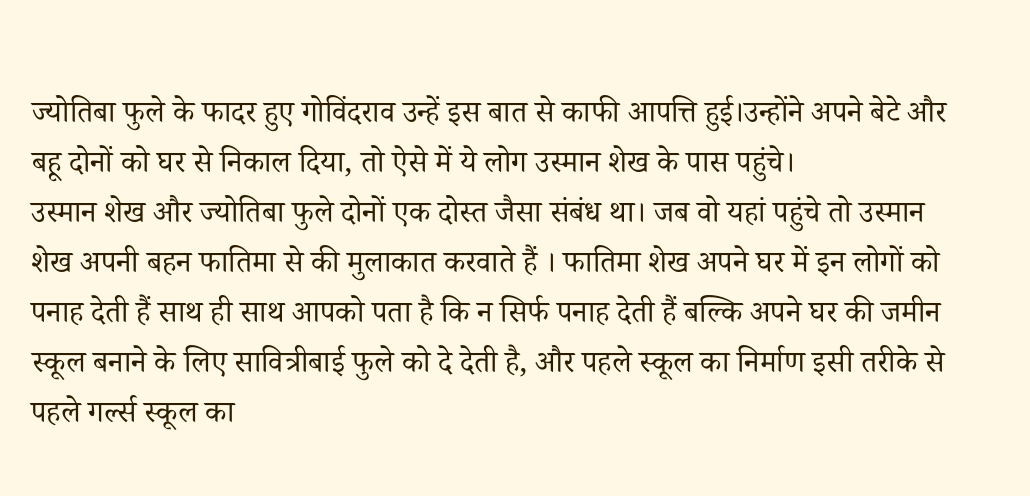ज्योतिबा फुले के फादर हुए गोविंदराव उन्हें इस बात से काफी आपत्ति हुई।उन्होंने अपने बेटे और बहू दोनों को घर से निकाल दिया, तो ऐसे में ये लोग उस्मान शेख के पास पहुंचे।
उस्मान शेख और ज्योतिबा फुले दोनों एक दोस्त जैसा संबंध था। जब वो यहां पहुंचे तो उस्मान शेख अपनी बहन फातिमा से की मुलाकात करवाते हैं । फातिमा शेख अपने घर में इन लोगों को पनाह देती हैं साथ ही साथ आपको पता है कि न सिर्फ पनाह देती हैं बल्कि अपने घर की जमीन स्कूल बनाने के लिए सावित्रीबाई फुले को दे देती है, और पहले स्कूल का निर्माण इसी तरीके से पहले गर्ल्स स्कूल का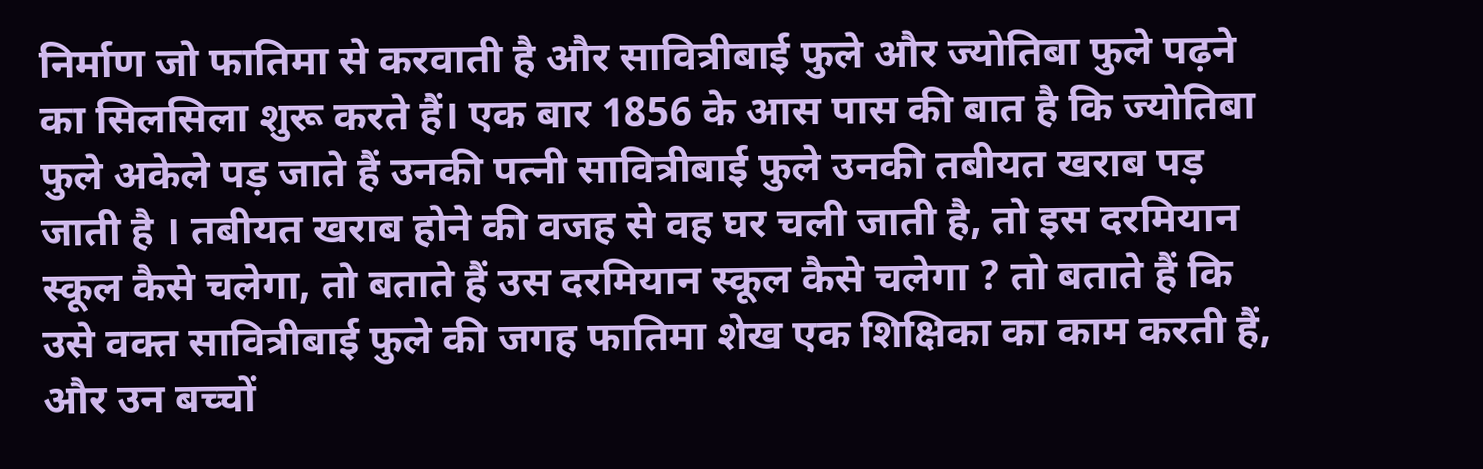निर्माण जो फातिमा से करवाती है और सावित्रीबाई फुले और ज्योतिबा फुले पढ़ने का सिलसिला शुरू करते हैं। एक बार 1856 के आस पास की बात है कि ज्योतिबा फुले अकेले पड़ जाते हैं उनकी पत्नी सावित्रीबाई फुले उनकी तबीयत खराब पड़ जाती है । तबीयत खराब होने की वजह से वह घर चली जाती है, तो इस दरमियान स्कूल कैसे चलेगा, तो बताते हैं उस दरमियान स्कूल कैसे चलेगा ? तो बताते हैं कि उसे वक्त सावित्रीबाई फुले की जगह फातिमा शेख एक शिक्षिका का काम करती हैं, और उन बच्चों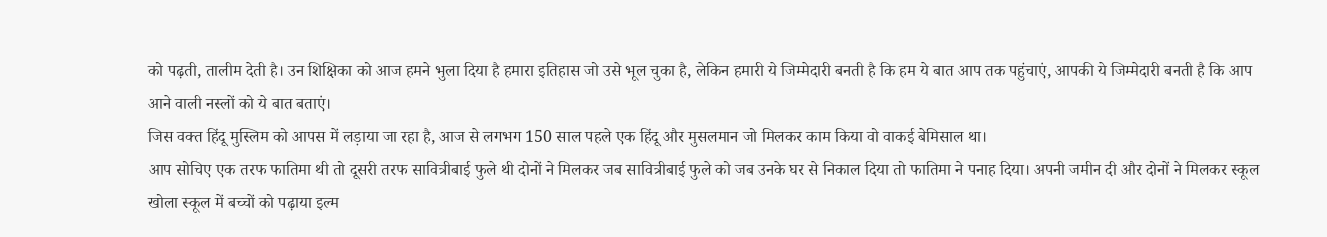को पढ़ती, तालीम देती है। उन शिक्षिका को आज हमने भुला दिया है हमारा इतिहास जो उसे भूल चुका है, लेकिन हमारी ये जिम्मेदारी बनती है कि हम ये बात आप तक पहुंचाएं, आपकी ये जिम्मेदारी बनती है कि आप आने वाली नस्लों को ये बात बताएं।
जिस वक्त हिंदू मुस्लिम को आपस में लड़ाया जा रहा है, आज से लगभग 150 साल पहले एक हिंदू और मुसलमान जो मिलकर काम किया वो वाकई बेमिसाल था।
आप सोचिए एक तरफ फातिमा थी तो दूसरी तरफ सावित्रीबाई फुले थी दोनों ने मिलकर जब सावित्रीबाई फुले को जब उनके घर से निकाल दिया तो फातिमा ने पनाह दिया। अपनी जमीन दी और दोनों ने मिलकर स्कूल खोला स्कूल में बच्चों को पढ़ाया इल्म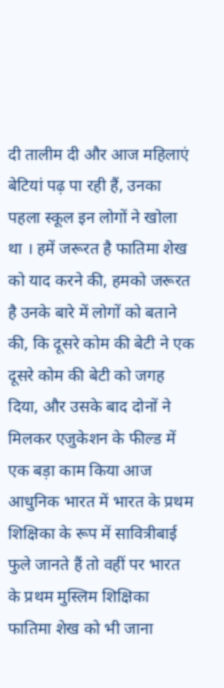दी तालीम दी और आज महिलाएं बेटियां पढ़ पा रही हैं, उनका पहला स्कूल इन लोगों ने खोला था । हमें जरूरत है फातिमा शेख को याद करने की, हमको जरूरत है उनके बारे में लोगों को बताने की, कि दूसरे कोम की बेटी ने एक दूसरे कोम की बेटी को जगह दिया, और उसके बाद दोनों ने मिलकर एजुकेशन के फील्ड में एक बड़ा काम किया आज आधुनिक भारत में भारत के प्रथम शिक्षिका के रूप में सावित्रीबाई फुले जानते हैं तो वहीं पर भारत के प्रथम मुस्लिम शिक्षिका फातिमा शेख को भी जाना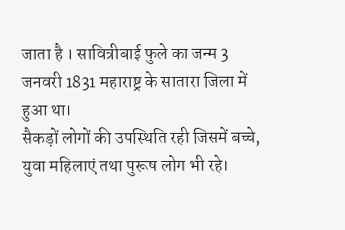जाता है । सावित्रीबाई फुले का जन्म 3 जनवरी 1831 महाराष्ट्र के सातारा जिला में हुआ था।
सैकड़ों लोगों की उपस्थिति रही जिसमें बच्चे, युवा महिलाएं तथा पुरूष लोग भी रहे।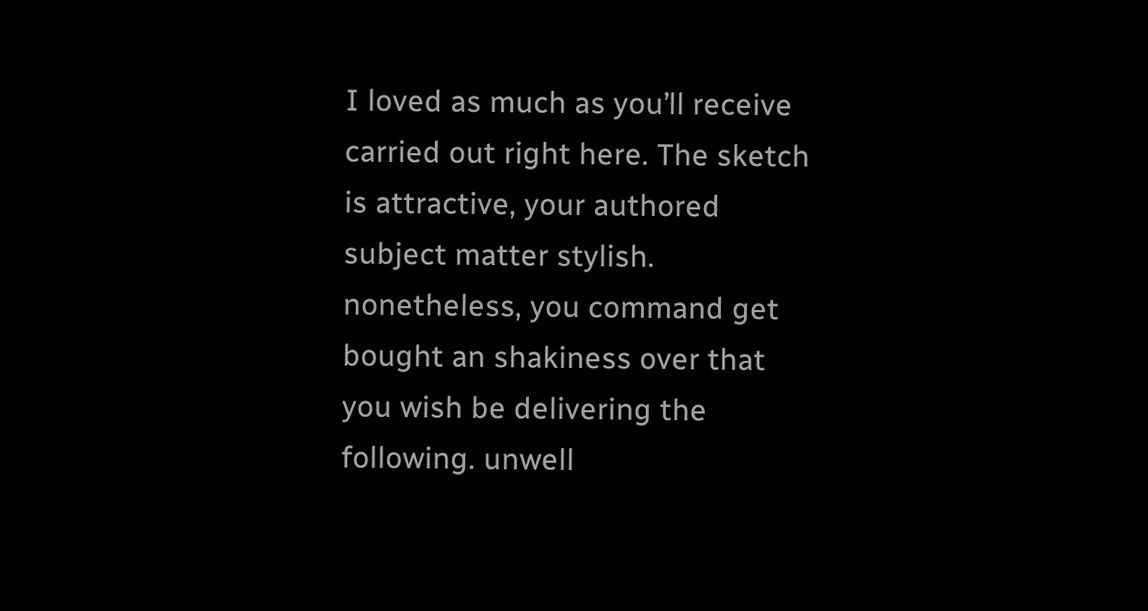I loved as much as you’ll receive carried out right here. The sketch is attractive, your authored subject matter stylish. nonetheless, you command get bought an shakiness over that you wish be delivering the following. unwell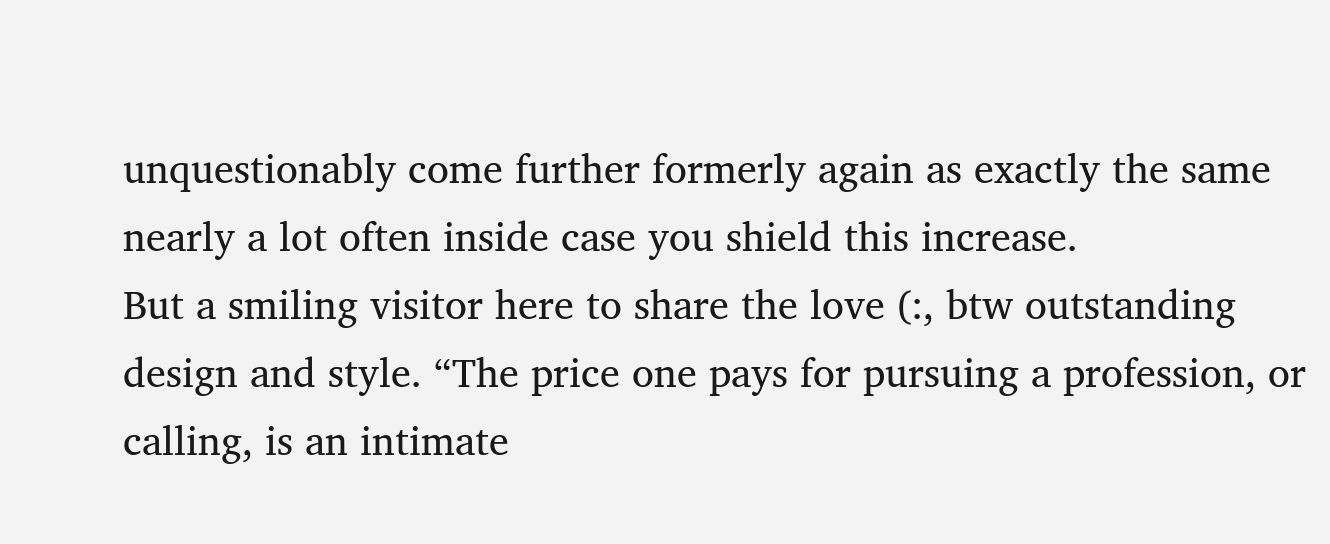unquestionably come further formerly again as exactly the same nearly a lot often inside case you shield this increase.
But a smiling visitor here to share the love (:, btw outstanding design and style. “The price one pays for pursuing a profession, or calling, is an intimate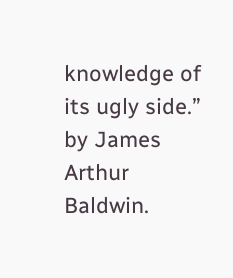knowledge of its ugly side.” by James Arthur Baldwin.